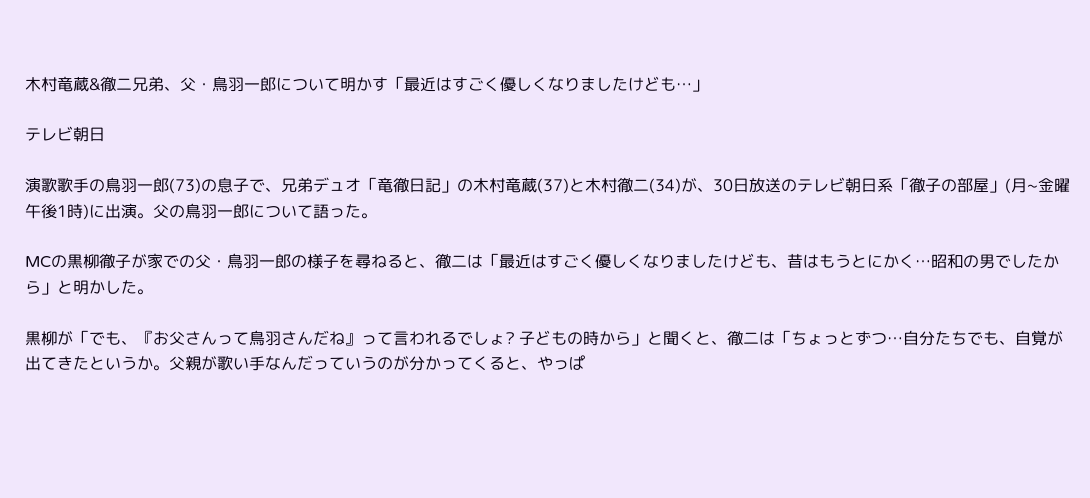木村竜蔵&徹二兄弟、父・鳥羽一郎について明かす「最近はすごく優しくなりましたけども…」

テレビ朝日

演歌歌手の鳥羽一郎(73)の息子で、兄弟デュオ「竜徹日記」の木村竜蔵(37)と木村徹二(34)が、30日放送のテレビ朝日系「徹子の部屋」(月~金曜午後1時)に出演。父の鳥羽一郎について語った。

MCの黒柳徹子が家での父・鳥羽一郎の様子を尋ねると、徹二は「最近はすごく優しくなりましたけども、昔はもうとにかく…昭和の男でしたから」と明かした。

黒柳が「でも、『お父さんって鳥羽さんだね』って言われるでしょ? 子どもの時から」と聞くと、徹二は「ちょっとずつ…自分たちでも、自覚が出てきたというか。父親が歌い手なんだっていうのが分かってくると、やっぱ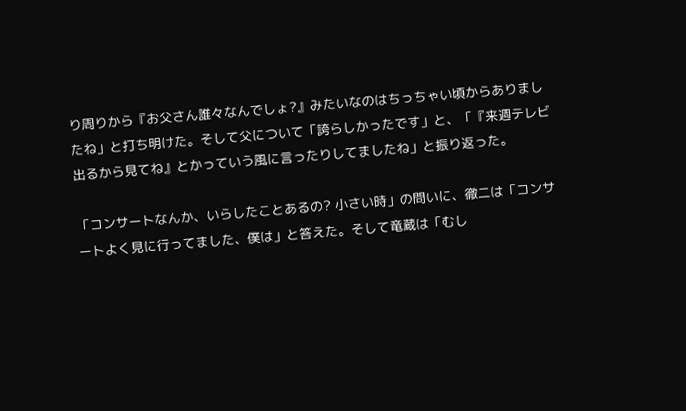り周りから『お父さん誰々なんでしょ?』みたいなのはちっちゃい頃からありましたね」と打ち明けた。そして父について「誇らしかったです」と、「『来週テレビ出るから見てね』とかっていう風に言ったりしてましたね」と振り返った。

「コンサートなんか、いらしたことあるの? 小さい時」の問いに、徹二は「コンサートよく見に行ってました、僕は」と答えた。そして竜蔵は「むし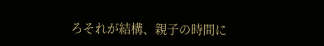ろそれが結構、親子の時間に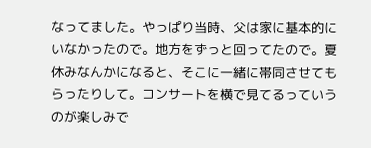なってました。やっぱり当時、父は家に基本的にいなかったので。地方をずっと回ってたので。夏休みなんかになると、そこに一緒に帯同させてもらったりして。コンサートを横で見てるっていうのが楽しみで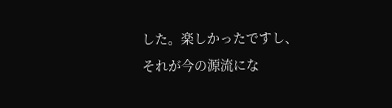した。楽しかったですし、それが今の源流にな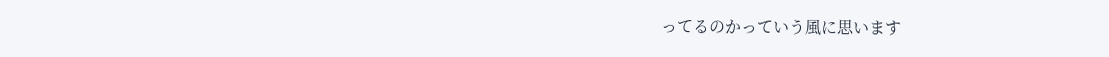ってるのかっていう風に思います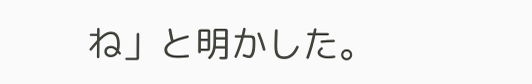ね」と明かした。